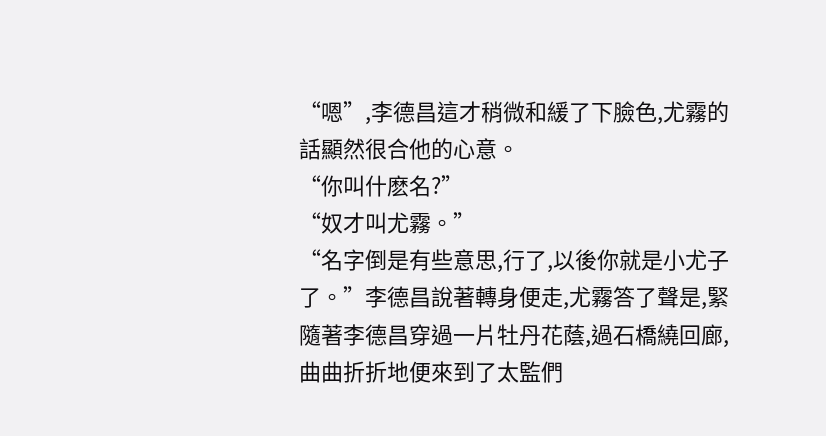“嗯”,李德昌這才稍微和緩了下臉色,尤霧的話顯然很合他的心意。
“你叫什麽名?”
“奴才叫尤霧。”
“名字倒是有些意思,行了,以後你就是小尤子了。”李德昌說著轉身便走,尤霧答了聲是,緊隨著李德昌穿過一片牡丹花蔭,過石橋繞回廊,曲曲折折地便來到了太監們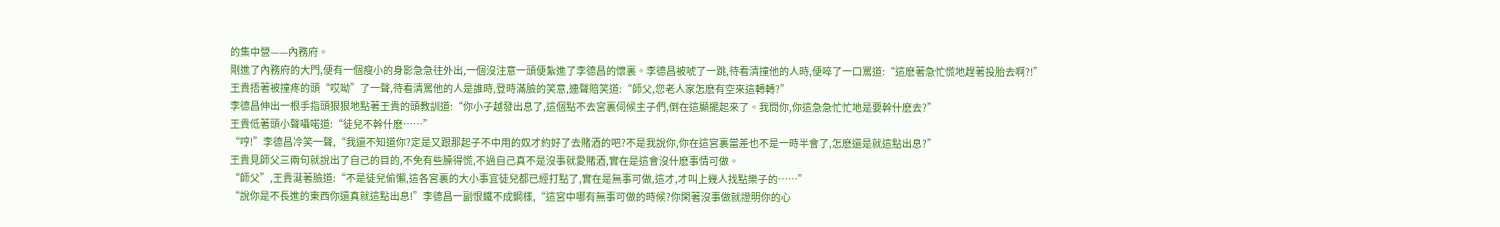的集中營——內務府。
剛進了內務府的大門,便有一個瘦小的身影急急往外出,一個沒注意一頭便紮進了李德昌的懷裏。李德昌被唬了一跳,待看清撞他的人時,便啐了一口罵道:“這麽著急忙慌地趕著投胎去啊?!”
王貴捂著被撞疼的頭“哎呦”了一聲,待看清罵他的人是誰時,登時滿臉的笑意,連聲賠笑道:“師父,您老人家怎麽有空來這轉轉?”
李德昌伸出一根手指頭狠狠地點著王貴的頭教訓道:“你小子越發出息了,這個點不去宮裏伺候主子們,倒在這顯擺起來了。我問你,你這急急忙忙地是要幹什麽去?”
王貴低著頭小聲囁喏道:“徒兒不幹什麽……”
“哼!”李德昌冷笑一聲,“我還不知道你?定是又跟那起子不中用的奴才約好了去賭酒的吧?不是我說你,你在這宮裏當差也不是一時半會了,怎麽還是就這點出息?”
王貴見師父三兩句就說出了自己的目的,不免有些臊得慌,不過自己真不是沒事就愛賭酒,實在是這會沒什麽事情可做。
“師父”,王貴涎著臉道:“不是徒兒偷懶,這各宮裏的大小事宜徒兒都已經打點了,實在是無事可做,這才,才叫上幾人找點樂子的……”
“說你是不長進的東西你還真就這點出息!”李德昌一副恨鐵不成鋼樣,“這宮中哪有無事可做的時候?你閑著沒事做就證明你的心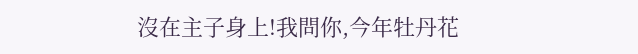沒在主子身上!我問你,今年牡丹花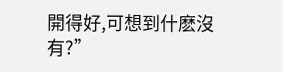開得好,可想到什麽沒有?”